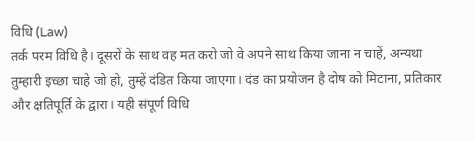विधि (Law)
तर्क परम विधि है। दूसरों के साथ वह मत करो जो वे अपने साथ किया जाना न चाहें, अन्यथा तुम्हारी इच्छा चाहे जो हो, तुम्हें दंडित किया जाएगा। दंड का प्रयोजन है दोष को मिटाना, प्रतिकार और क्षतिपूर्ति के द्वारा। यही संपूर्ण विधि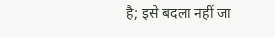है; इसे बदला नहीं जा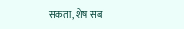सकता, शेष सब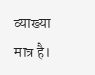व्याख्या मात्र है।